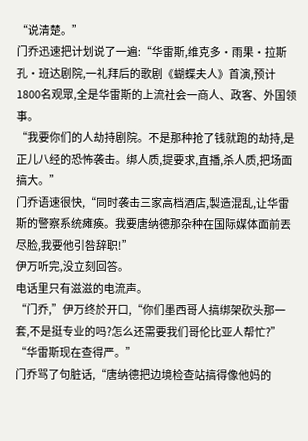“说清楚。”
门乔迅速把计划说了一遍:“华雷斯,维克多·雨果·拉斯孔·班达剧院,一礼拜后的歌剧《蝴蝶夫人》首演,预计1800名观眾,全是华雷斯的上流社会一商人、政客、外国领事。
“我要你们的人劫持剧院。不是那种抢了钱就跑的劫持,是正儿八经的恐怖袭击。绑人质,提要求,直播,杀人质,把场面搞大。”
门乔语速很快,“同时袭击三家高档酒店,製造混乱,让华雷斯的警察系统瘫痪。我要唐纳德那杂种在国际媒体面前丟尽脸,我要他引咎辞职!”
伊万听完,没立刻回答。
电话里只有滋滋的电流声。
“门乔,”伊万终於开口,“你们墨西哥人搞绑架砍头那一套,不是挺专业的吗?怎么还需要我们哥伦比亚人帮忙?”
“华雷斯现在查得严。”
门乔骂了句脏话,“唐纳德把边境检查站搞得像他妈的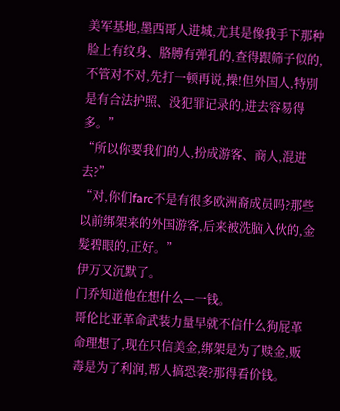美军基地,墨西哥人进城,尤其是像我手下那种脸上有纹身、胳膊有弹孔的,查得跟筛子似的,不管对不对,先打一顿再说,操!但外国人,特別是有合法护照、没犯罪记录的,进去容易得多。”
“所以你要我们的人,扮成游客、商人,混进去?”
“对,你们farc不是有很多欧洲裔成员吗?那些以前绑架来的外国游客,后来被洗脑入伙的,金髮碧眼的,正好。”
伊万又沉默了。
门乔知道他在想什么—一钱。
哥伦比亚革命武装力量早就不信什么狗屁革命理想了,现在只信美金,绑架是为了赎金,贩毒是为了利润,帮人搞恐袭?那得看价钱。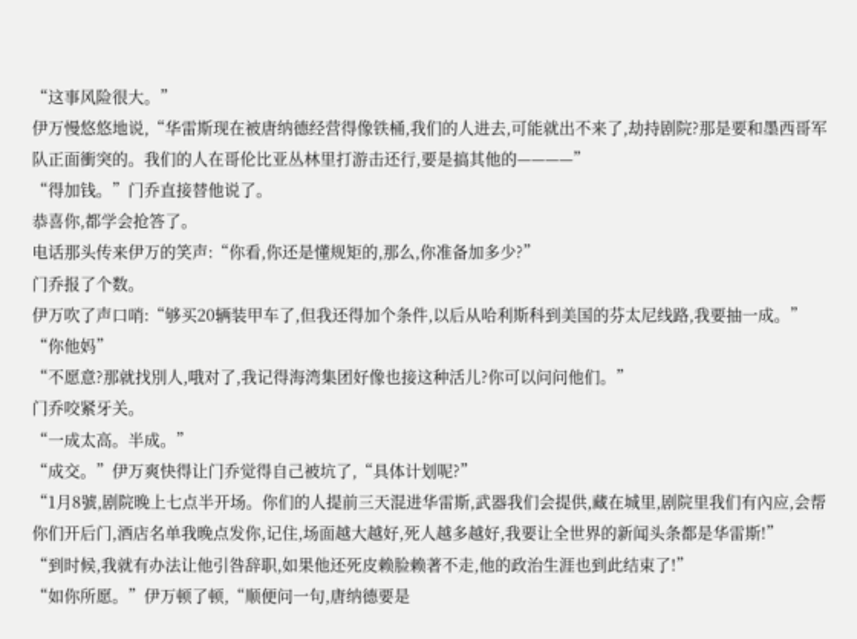“这事风险很大。”
伊万慢悠悠地说,“华雷斯现在被唐纳德经营得像铁桶,我们的人进去,可能就出不来了,劫持剧院?那是要和墨西哥军队正面衝突的。我们的人在哥伦比亚丛林里打游击还行,要是搞其他的————”
“得加钱。”门乔直接替他说了。
恭喜你,都学会抢答了。
电话那头传来伊万的笑声:“你看,你还是懂规矩的,那么,你准备加多少?”
门乔报了个数。
伊万吹了声口哨:“够买20辆装甲车了,但我还得加个条件,以后从哈利斯科到美国的芬太尼线路,我要抽一成。”
“你他妈”
“不愿意?那就找別人,哦对了,我记得海湾集团好像也接这种活儿?你可以问问他们。”
门乔咬紧牙关。
“一成太高。半成。”
“成交。”伊万爽快得让门乔觉得自己被坑了,“具体计划呢?”
“1月8號,剧院晚上七点半开场。你们的人提前三天混进华雷斯,武器我们会提供,藏在城里,剧院里我们有內应,会帮你们开后门,酒店名单我晚点发你,记住,场面越大越好,死人越多越好,我要让全世界的新闻头条都是华雷斯!”
“到时候,我就有办法让他引咎辞职,如果他还死皮赖脸赖著不走,他的政治生涯也到此结束了!”
“如你所愿。”伊万顿了顿,“顺便问一句,唐纳德要是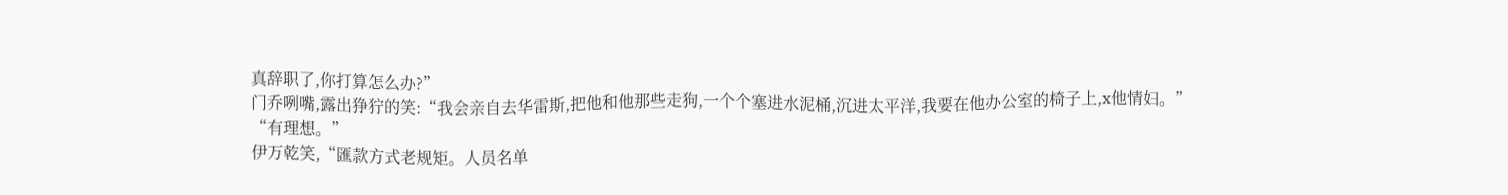真辞职了,你打算怎么办?”
门乔咧嘴,露出狰狞的笑:“我会亲自去华雷斯,把他和他那些走狗,一个个塞进水泥桶,沉进太平洋,我要在他办公室的椅子上,x他情妇。”
“有理想。”
伊万乾笑,“匯款方式老规矩。人员名单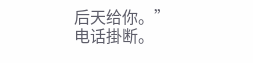后天给你。”
电话掛断。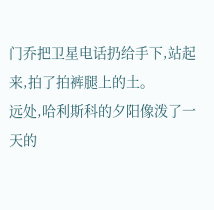门乔把卫星电话扔给手下,站起来,拍了拍裤腿上的土。
远处,哈利斯科的夕阳像泼了一天的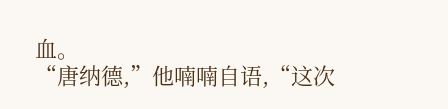血。
“唐纳德,”他喃喃自语,“这次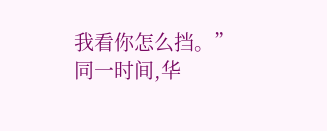我看你怎么挡。”
同一时间,华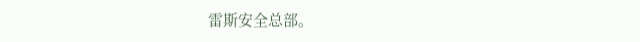雷斯安全总部。